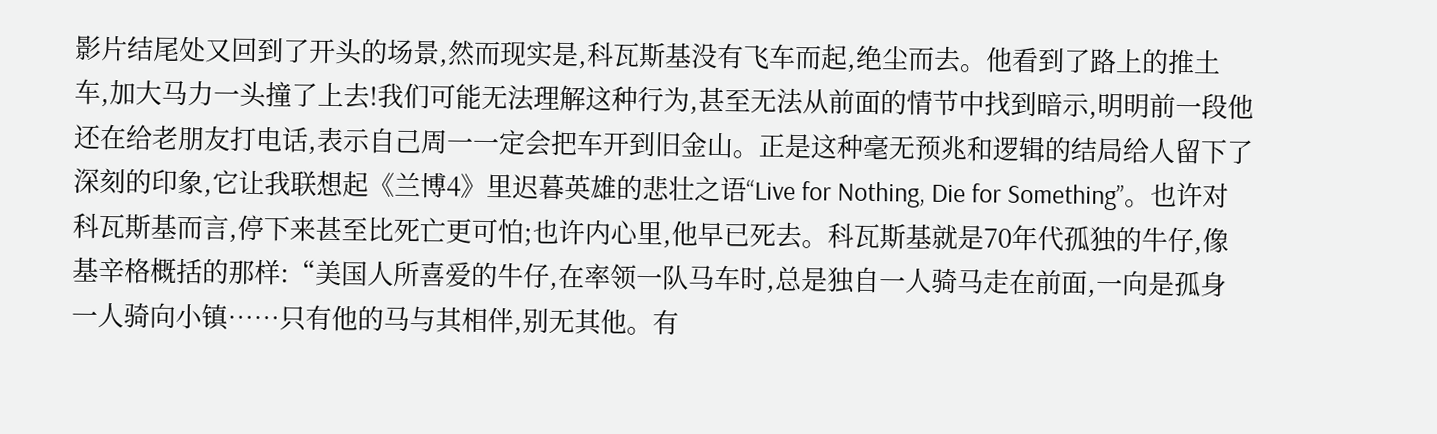影片结尾处又回到了开头的场景,然而现实是,科瓦斯基没有飞车而起,绝尘而去。他看到了路上的推土车,加大马力一头撞了上去!我们可能无法理解这种行为,甚至无法从前面的情节中找到暗示,明明前一段他还在给老朋友打电话,表示自己周一一定会把车开到旧金山。正是这种毫无预兆和逻辑的结局给人留下了深刻的印象,它让我联想起《兰博4》里迟暮英雄的悲壮之语“Live for Nothing, Die for Something”。也许对科瓦斯基而言,停下来甚至比死亡更可怕;也许内心里,他早已死去。科瓦斯基就是70年代孤独的牛仔,像基辛格概括的那样:“美国人所喜爱的牛仔,在率领一队马车时,总是独自一人骑马走在前面,一向是孤身一人骑向小镇……只有他的马与其相伴,别无其他。有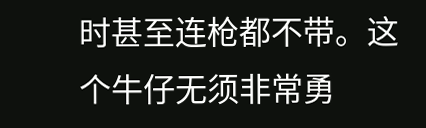时甚至连枪都不带。这个牛仔无须非常勇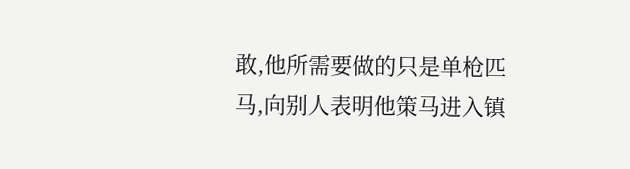敢,他所需要做的只是单枪匹马,向别人表明他策马进入镇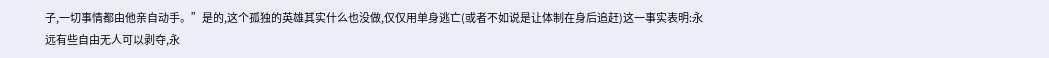子,一切事情都由他亲自动手。”是的,这个孤独的英雄其实什么也没做,仅仅用单身逃亡(或者不如说是让体制在身后追赶)这一事实表明:永远有些自由无人可以剥夺,永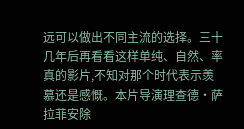远可以做出不同主流的选择。三十几年后再看看这样单纯、自然、率真的影片,不知对那个时代表示羡慕还是感慨。本片导演理查德•萨拉菲安除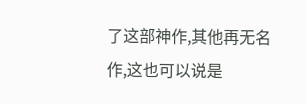了这部神作,其他再无名作,这也可以说是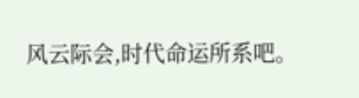风云际会,时代命运所系吧。